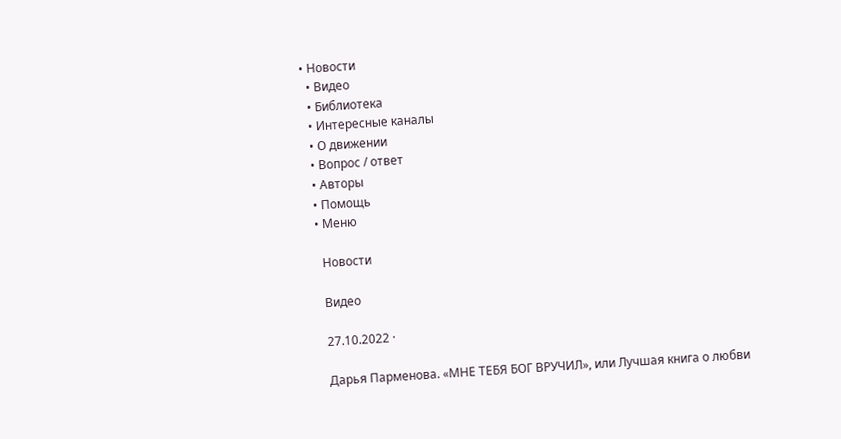• Новости
  • Видео
  • Библиотека
  • Интересные каналы
  • О движении
  • Вопрос / ответ
  • Авторы
  • Помощь
  • Меню

    Новости

    Видео

    27.10.2022 ·

    Дарья Парменова. «МНЕ ТЕБЯ БОГ ВРУЧИЛ», или Лучшая книга о любви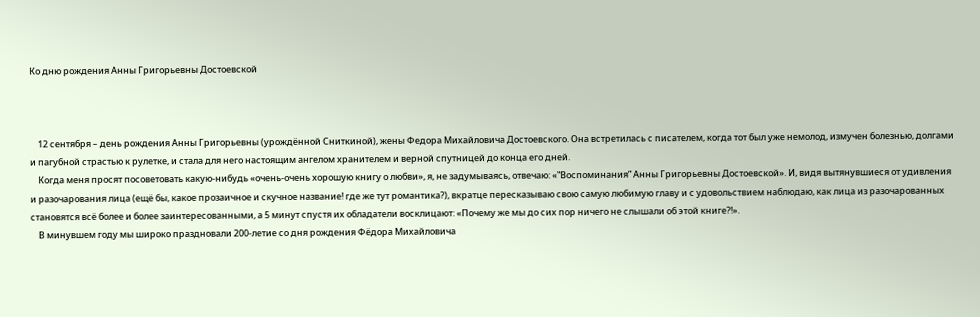Ко дню рождения Анны Григорьевны Достоевской



    12 сентября – день рождения Анны Григорьевны (урождённой Сниткиной), жены Федора Михайловича Достоевского. Она встретилась с писателем, когда тот был уже немолод, измучен болезнью, долгами и пагубной страстью к рулетке, и стала для него настоящим ангелом хранителем и верной спутницей до конца его дней.
    Когда меня просят посоветовать какую-нибудь «очень-очень хорошую книгу о любви», я, не задумываясь, отвечаю: «‟Воспоминания” Анны Григорьевны Достоевской». И, видя вытянувшиеся от удивления и разочарования лица (ещё бы, какое прозаичное и скучное название! где же тут романтика?), вкратце пересказываю свою самую любимую главу и с удовольствием наблюдаю, как лица из разочарованных становятся всё более и более заинтересованными, а 5 минут спустя их обладатели восклицают: «Почему же мы до сих пор ничего не слышали об этой книге?!».
    В минувшем году мы широко праздновали 200-летие со дня рождения Фёдора Михайловича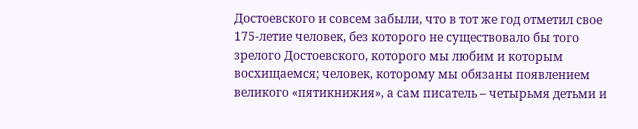Достоевского и совсем забыли, что в тот же год отметил свое 175-летие человек, без которого не существовало бы того зрелого Достоевского, которого мы любим и которым восхищаемся; человек, которому мы обязаны появлением великого «пятикнижия», а сам писатель – четырьмя детьми и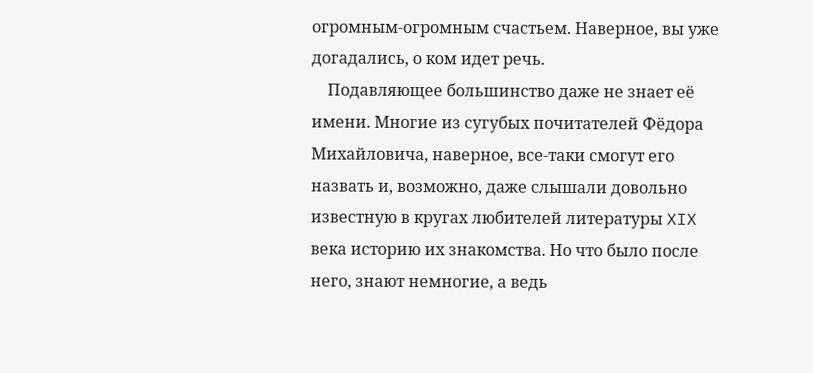огромным-огромным счастьем. Наверное, вы уже догадались, о ком идет речь.
    Подавляющее большинство даже не знает её имени. Многие из сугубых почитателей Фёдора Михайловича, наверное, все-таки смогут его назвать и, возможно, даже слышали довольно известную в кругах любителей литературы XIX века историю их знакомства. Но что было после него, знают немногие, а ведь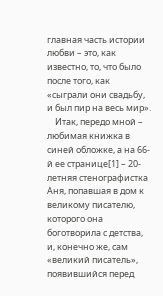главная часть истории любви – это, как известно, то, что было после того, как «сыграли они свадьбу, и был пир на весь мир».
    Итак, передо мной – любимая книжка в синей обложке, а на 66-й ее странице[1] – 20-летняя стенографистка Аня, попавшая в дом к великому писателю, которого она боготворила с детства, и, конечно же, сам «великий писатель», появившийся перед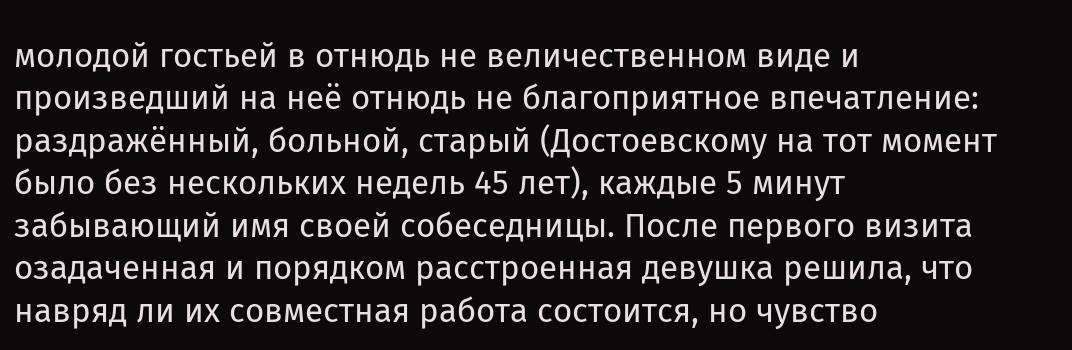молодой гостьей в отнюдь не величественном виде и произведший на неё отнюдь не благоприятное впечатление: раздражённый, больной, старый (Достоевскому на тот момент было без нескольких недель 45 лет), каждые 5 минут забывающий имя своей собеседницы. После первого визита озадаченная и порядком расстроенная девушка решила, что навряд ли их совместная работа состоится, но чувство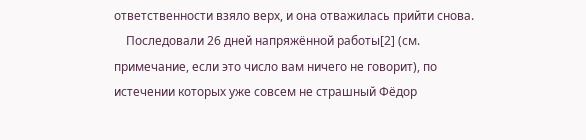ответственности взяло верх, и она отважилась прийти снова.
    Последовали 26 дней напряжённой работы[2] (см. примечание, если это число вам ничего не говорит), по истечении которых уже совсем не страшный Фёдор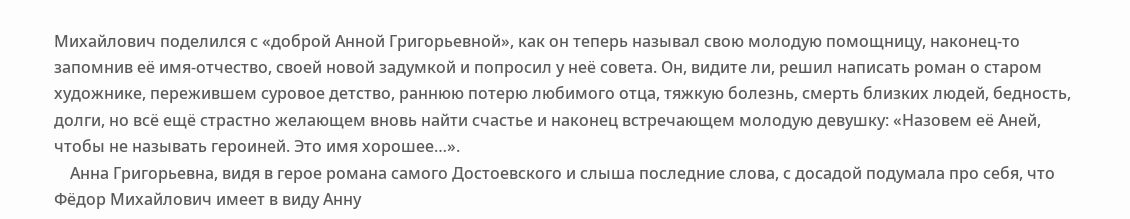Михайлович поделился с «доброй Анной Григорьевной», как он теперь называл свою молодую помощницу, наконец-то запомнив её имя-отчество, своей новой задумкой и попросил у неё совета. Он, видите ли, решил написать роман о старом художнике, пережившем суровое детство, раннюю потерю любимого отца, тяжкую болезнь, смерть близких людей, бедность, долги, но всё ещё страстно желающем вновь найти счастье и наконец встречающем молодую девушку: «Назовем её Аней, чтобы не называть героиней. Это имя хорошее…».
    Анна Григорьевна, видя в герое романа самого Достоевского и слыша последние слова, с досадой подумала про себя, что Фёдор Михайлович имеет в виду Анну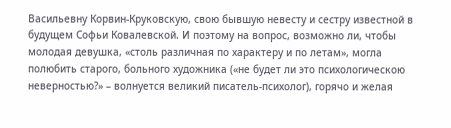Васильевну Корвин-Круковскую, свою бывшую невесту и сестру известной в будущем Софьи Ковалевской. И поэтому на вопрос, возможно ли, чтобы молодая девушка, «столь различная по характеру и по летам», могла полюбить старого, больного художника («не будет ли это психологическою неверностью?» – волнуется великий писатель-психолог), горячо и желая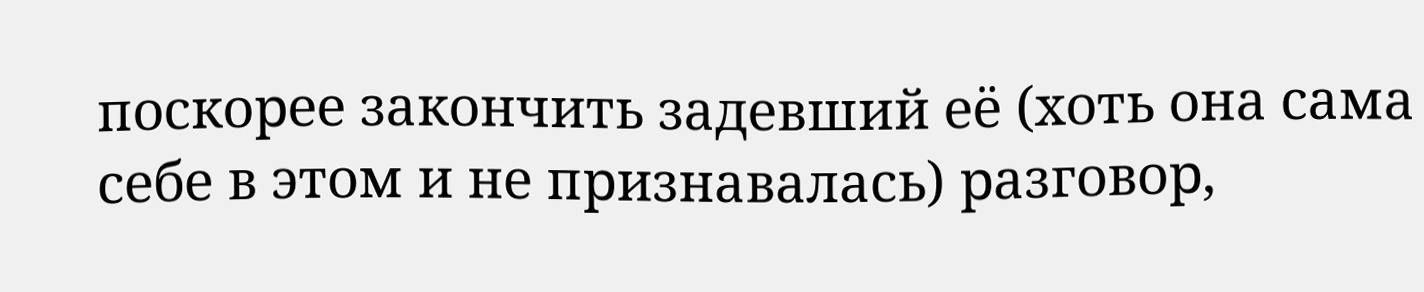поскорее закончить задевший её (хоть она сама себе в этом и не признавалась) разговор,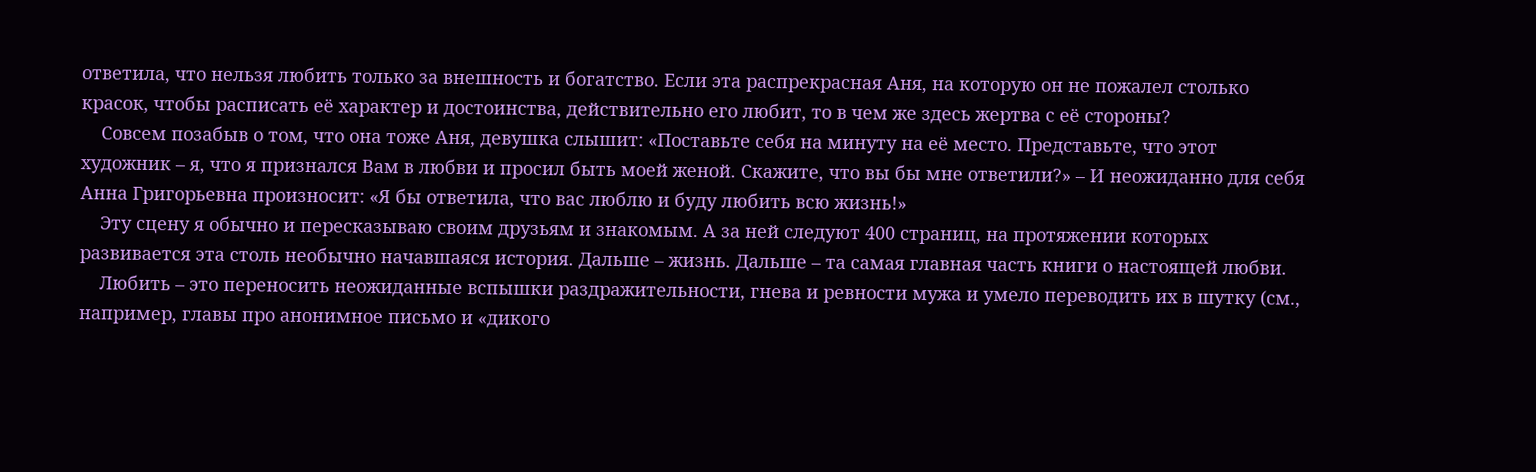ответила, что нельзя любить только за внешность и богатство. Если эта распрекрасная Аня, на которую он не пожалел столько красок, чтобы расписать её характер и достоинства, действительно его любит, то в чем же здесь жертва с её стороны?
    Совсем позабыв о том, что она тоже Аня, девушка слышит: «Поставьте себя на минуту на её место. Представьте, что этот художник – я, что я признался Вам в любви и просил быть моей женой. Скажите, что вы бы мне ответили?» – И неожиданно для себя Анна Григорьевна произносит: «Я бы ответила, что вас люблю и буду любить всю жизнь!»
    Эту сцену я обычно и пересказываю своим друзьям и знакомым. А за ней следуют 400 страниц, на протяжении которых развивается эта столь необычно начавшаяся история. Дальше – жизнь. Дальше – та самая главная часть книги о настоящей любви.
    Любить – это переносить неожиданные вспышки раздражительности, гнева и ревности мужа и умело переводить их в шутку (см., например, главы про анонимное письмо и «дикого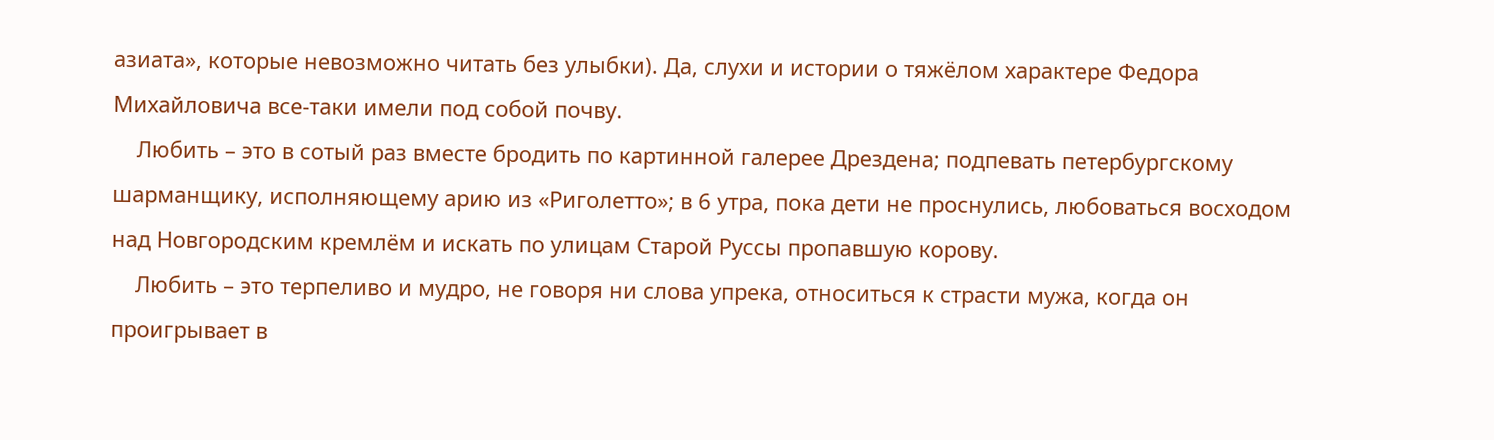азиата», которые невозможно читать без улыбки). Да, слухи и истории о тяжёлом характере Федора Михайловича все-таки имели под собой почву.
    Любить – это в сотый раз вместе бродить по картинной галерее Дрездена; подпевать петербургскому шарманщику, исполняющему арию из «Риголетто»; в 6 утра, пока дети не проснулись, любоваться восходом над Новгородским кремлём и искать по улицам Старой Руссы пропавшую корову.
    Любить – это терпеливо и мудро, не говоря ни слова упрека, относиться к страсти мужа, когда он проигрывает в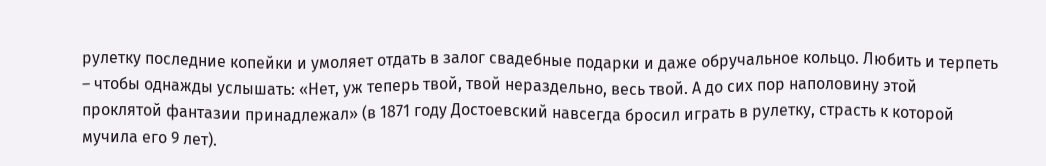рулетку последние копейки и умоляет отдать в залог свадебные подарки и даже обручальное кольцо. Любить и терпеть – чтобы однажды услышать: «Нет, уж теперь твой, твой нераздельно, весь твой. А до сих пор наполовину этой проклятой фантазии принадлежал» (в 1871 году Достоевский навсегда бросил играть в рулетку, страсть к которой мучила его 9 лет).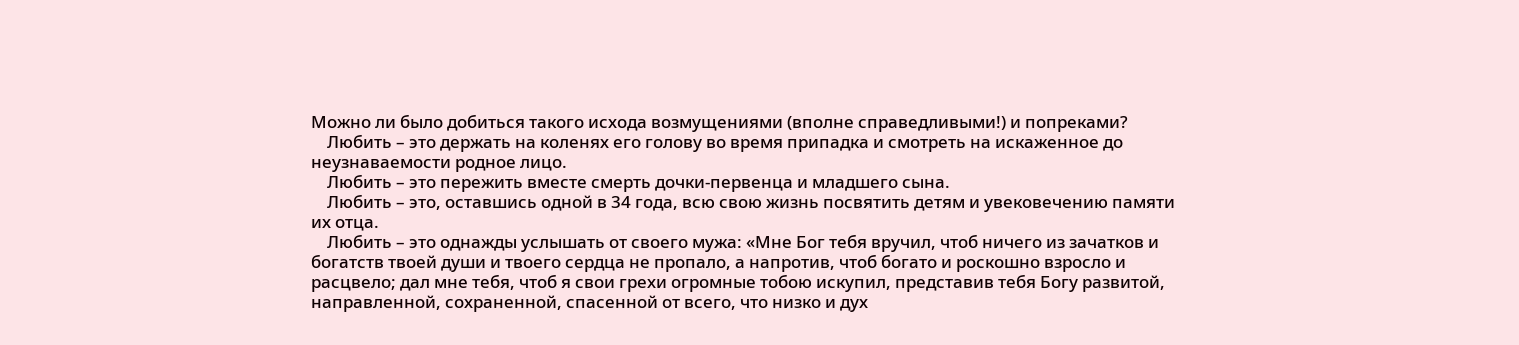Можно ли было добиться такого исхода возмущениями (вполне справедливыми!) и попреками?
    Любить – это держать на коленях его голову во время припадка и смотреть на искаженное до неузнаваемости родное лицо.
    Любить – это пережить вместе смерть дочки-первенца и младшего сына.
    Любить – это, оставшись одной в 34 года, всю свою жизнь посвятить детям и увековечению памяти их отца.
    Любить – это однажды услышать от своего мужа: «Мне Бог тебя вручил, чтоб ничего из зачатков и богатств твоей души и твоего сердца не пропало, а напротив, чтоб богато и роскошно взросло и расцвело; дал мне тебя, чтоб я свои грехи огромные тобою искупил, представив тебя Богу развитой, направленной, сохраненной, спасенной от всего, что низко и дух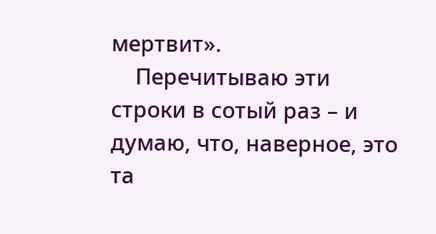мертвит».
    Перечитываю эти строки в сотый раз – и думаю, что, наверное, это та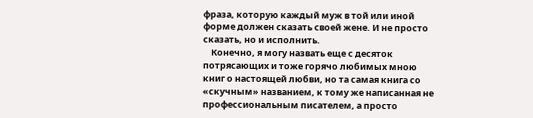фраза, которую каждый муж в той или иной форме должен сказать своей жене. И не просто сказать, но и исполнить.
    Конечно, я могу назвать еще с десяток потрясающих и тоже горячо любимых мною книг о настоящей любви, но та самая книга со «скучным» названием, к тому же написанная не профессиональным писателем, а просто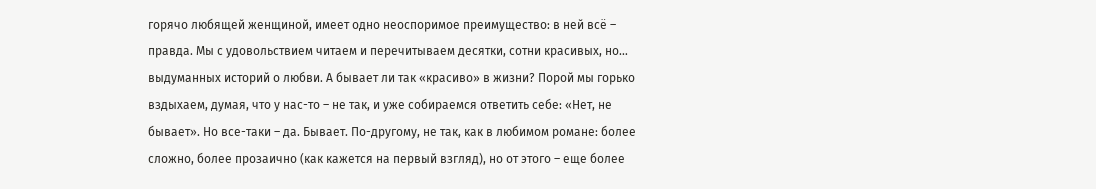горячо любящей женщиной, имеет одно неоспоримое преимущество: в ней всё – правда. Мы с удовольствием читаем и перечитываем десятки, сотни красивых, но… выдуманных историй о любви. А бывает ли так «красиво» в жизни? Порой мы горько вздыхаем, думая, что у нас-то – не так, и уже собираемся ответить себе: «Нет, не бывает». Но все-таки – да. Бывает. По-другому, не так, как в любимом романе: более сложно, более прозаично (как кажется на первый взгляд), но от этого – еще более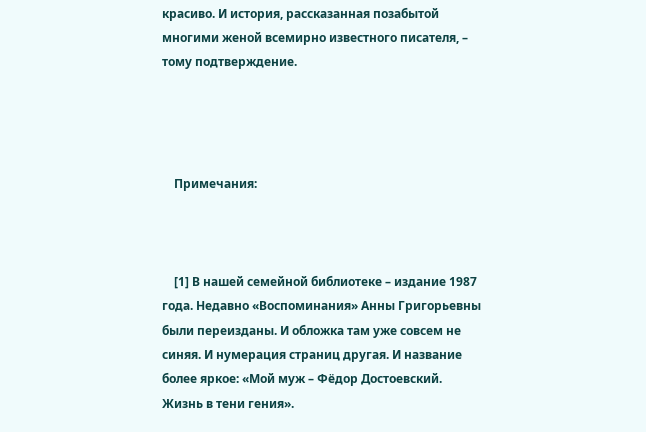красиво. И история, рассказанная позабытой многими женой всемирно известного писателя, – тому подтверждение.




    Примечания:



    [1] В нашей семейной библиотеке – издание 1987 года. Недавно «Воспоминания» Анны Григорьевны были переизданы. И обложка там уже совсем не синяя. И нумерация страниц другая. И название более яркое: «Мой муж – Фёдор Достоевский. Жизнь в тени гения».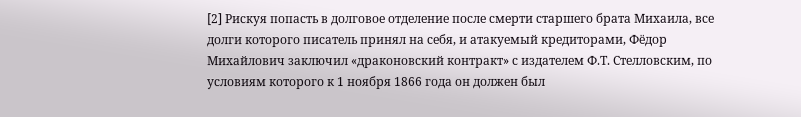[2] Рискуя попасть в долговое отделение после смерти старшего брата Михаила, все долги которого писатель принял на себя, и атакуемый кредиторами, Фёдор Михайлович заключил «драконовский контракт» с издателем Ф.Т. Стелловским, по условиям которого к 1 ноября 1866 года он должен был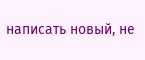написать новый, не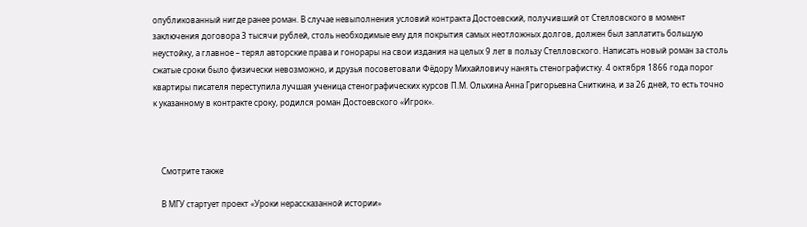опубликованный нигде ранее роман. В случае невыполнения условий контракта Достоевский, получивший от Стелловского в момент заключения договора 3 тысячи рублей, столь необходимые ему для покрытия самых неотложных долгов, должен был заплатить большую неустойку, а главное – терял авторские права и гонорары на свои издания на целых 9 лет в пользу Стелловского. Написать новый роман за столь сжатые сроки было физически невозможно, и друзья посоветовали Фёдору Михайловичу нанять стенографистку. 4 октября 1866 года порог квартиры писателя переступила лучшая ученица стенографических курсов П.М. Ольхина Анна Григорьевна Сниткина, и за 26 дней, то есть точно к указанному в контракте сроку, родился роман Достоевского «Игрок».



    Смотрите также

    В МГУ стартует проект «Уроки нерассказанной истории»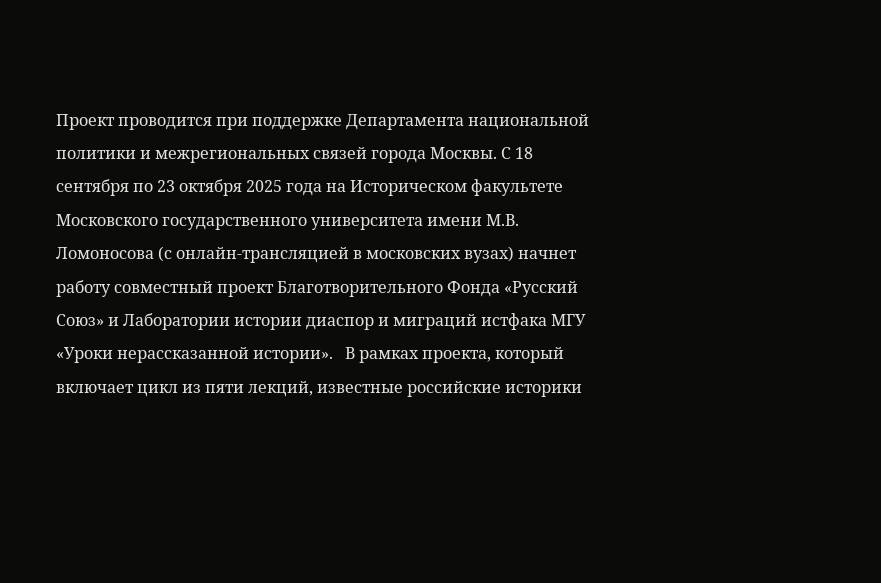Проект проводится при поддержке Департамента национальной политики и межрегиональных связей города Москвы. С 18 сентября по 23 октября 2025 года на Историческом факультете Московского государственного университета имени М.В. Ломоносова (с онлайн-трансляцией в московских вузах) начнет работу совместный проект Благотворительного Фонда «Русский Союз» и Лаборатории истории диаспор и миграций истфака МГУ «Уроки нерассказанной истории».   В рамках проекта, который включает цикл из пяти лекций, известные российские историки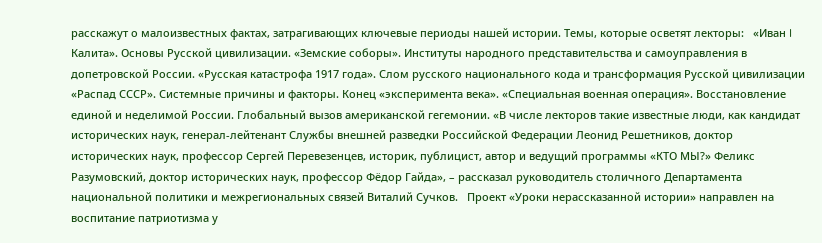расскажут о малоизвестных фактах, затрагивающих ключевые периоды нашей истории. Темы, которые осветят лекторы:   «Иван I Калита». Основы Русской цивилизации. «Земские соборы». Институты народного представительства и самоуправления в допетровской России. «Русская катастрофа 1917 года». Слом русского национального кода и трансформация Русской цивилизации «Распад СССР». Системные причины и факторы. Конец «эксперимента века». «Специальная военная операция». Восстановление единой и неделимой России. Глобальный вызов американской гегемонии. «В числе лекторов такие известные люди, как кандидат исторических наук, генерал-лейтенант Службы внешней разведки Российской Федерации Леонид Решетников, доктор исторических наук, профессор Сергей Перевезенцев, историк, публицист, автор и ведущий программы «КТО МЫ?» Феликс Разумовский, доктор исторических наук, профессор Фёдор Гайда», – рассказал руководитель столичного Департамента национальной политики и межрегиональных связей Виталий Сучков.   Проект «Уроки нерассказанной истории» направлен на воспитание патриотизма у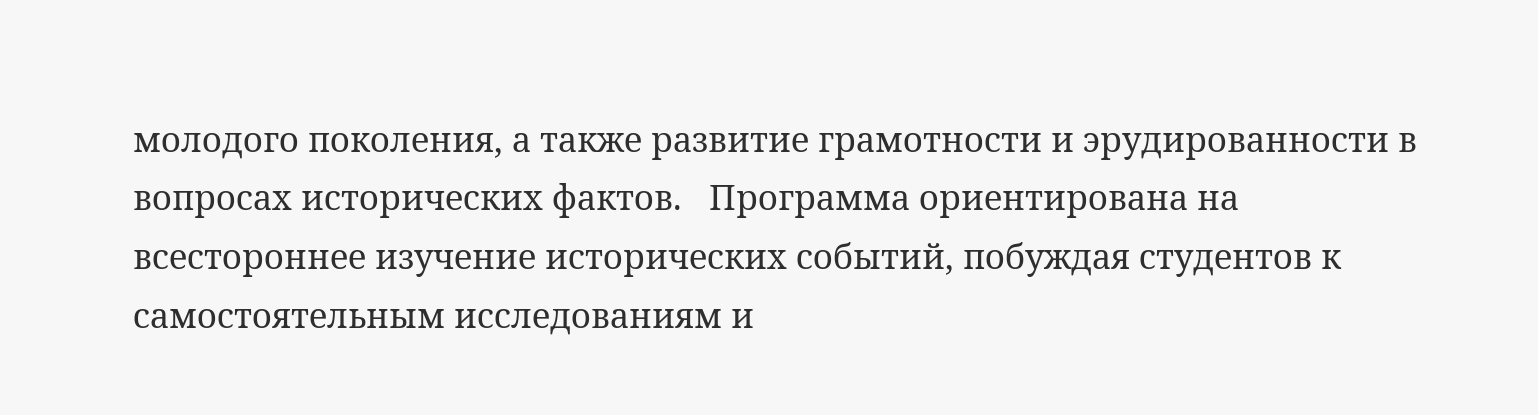молодого поколения, а также развитие грамотности и эрудированности в вопросах исторических фактов.   Программа ориентирована на всестороннее изучение исторических событий, побуждая студентов к самостоятельным исследованиям и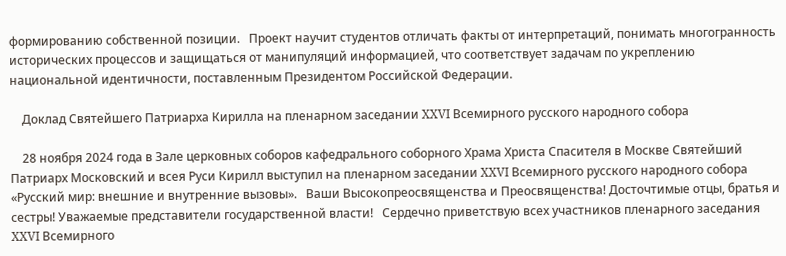формированию собственной позиции.   Проект научит студентов отличать факты от интерпретаций, понимать многогранность исторических процессов и защищаться от манипуляций информацией, что соответствует задачам по укреплению национальной идентичности, поставленным Президентом Российской Федерации.

    Доклад Святейшего Патриарха Кирилла на пленарном заседании XXVI Всемирного русского народного собора

    28 ноября 2024 года в Зале церковных соборов кафедрального соборного Храма Христа Спасителя в Москве Святейший Патриарх Московский и всея Руси Кирилл выступил на пленарном заседании XXVI Всемирного русского народного собора «Русский мир: внешние и внутренние вызовы».   Ваши Высокопреосвященства и Преосвященства! Досточтимые отцы, братья и сестры! Уважаемые представители государственной власти!   Сердечно приветствую всех участников пленарного заседания XXVI Всемирного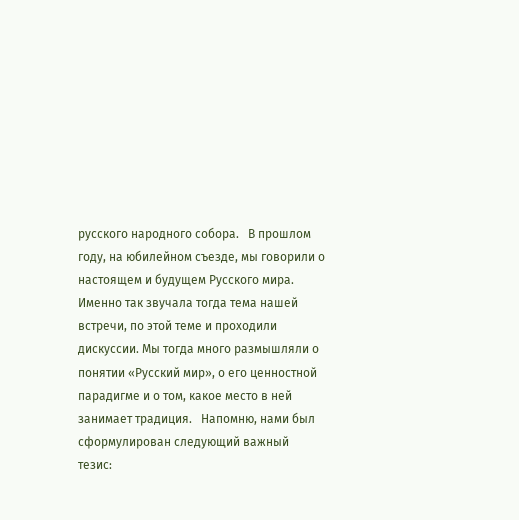русского народного собора.   В прошлом году, на юбилейном съезде, мы говорили о настоящем и будущем Русского мира. Именно так звучала тогда тема нашей встречи, по этой теме и проходили дискуссии. Мы тогда много размышляли о понятии «Русский мир», о его ценностной парадигме и о том, какое место в ней занимает традиция.   Напомню, нами был сформулирован следующий важный тезис: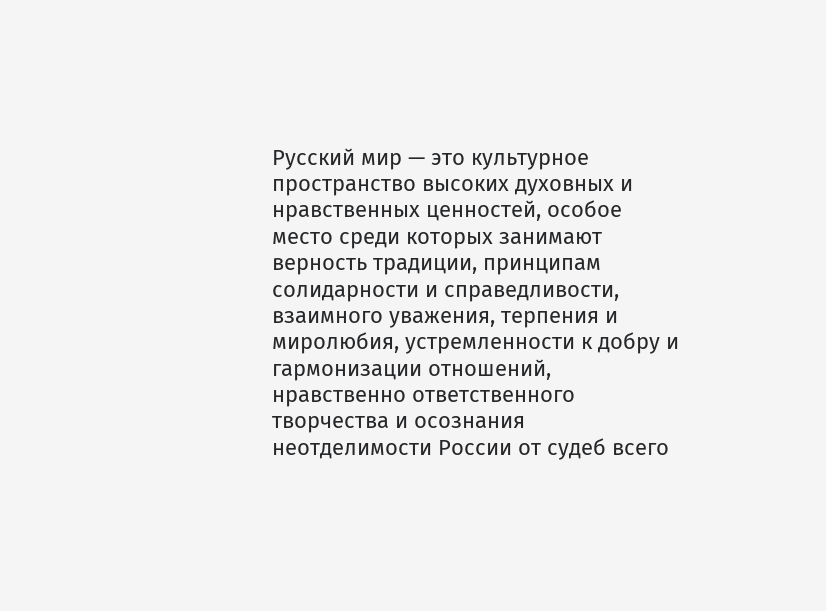Русский мир — это культурное пространство высоких духовных и нравственных ценностей, особое место среди которых занимают верность традиции, принципам солидарности и справедливости, взаимного уважения, терпения и миролюбия, устремленности к добру и гармонизации отношений, нравственно ответственного творчества и осознания неотделимости России от судеб всего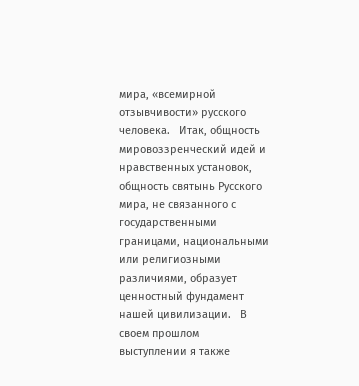мира, «всемирной отзывчивости» русского человека.   Итак, общность мировоззренческий идей и нравственных установок, общность святынь Русского мира, не связанного с государственными границами, национальными или религиозными различиями, образует ценностный фундамент нашей цивилизации.   В своем прошлом выступлении я также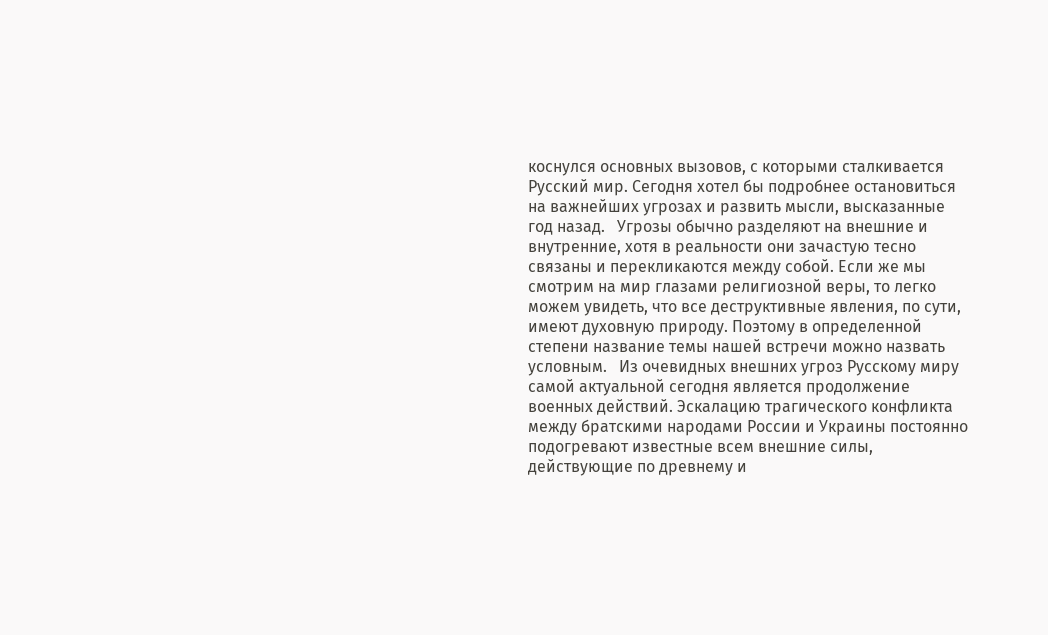коснулся основных вызовов, с которыми сталкивается Русский мир. Сегодня хотел бы подробнее остановиться на важнейших угрозах и развить мысли, высказанные год назад.   Угрозы обычно разделяют на внешние и внутренние, хотя в реальности они зачастую тесно связаны и перекликаются между собой. Если же мы смотрим на мир глазами религиозной веры, то легко можем увидеть, что все деструктивные явления, по сути, имеют духовную природу. Поэтому в определенной степени название темы нашей встречи можно назвать условным.   Из очевидных внешних угроз Русскому миру самой актуальной сегодня является продолжение военных действий. Эскалацию трагического конфликта между братскими народами России и Украины постоянно подогревают известные всем внешние силы, действующие по древнему и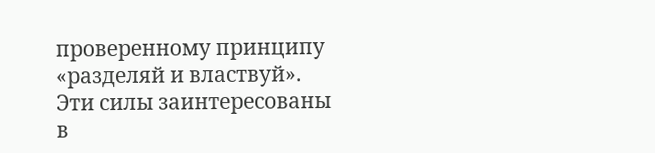проверенному принципу «разделяй и властвуй». Эти силы заинтересованы в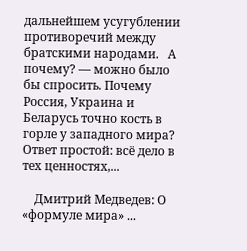дальнейшем усугублении противоречий между братскими народами.   А почему? — можно было бы спросить. Почему Россия, Украина и Беларусь точно кость в горле у западного мира? Ответ простой: всё дело в тех ценностях,...

    Дмитрий Медведев: О «формуле мира» ...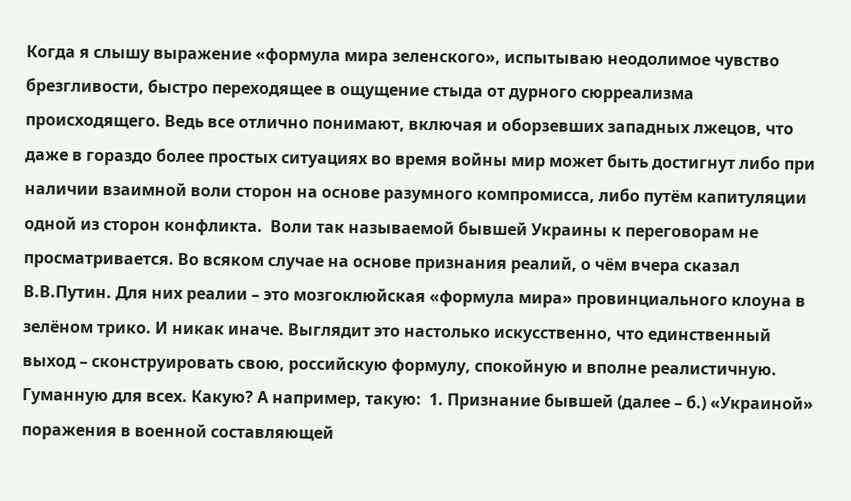Когда я слышу выражение «формула мира зеленского», испытываю неодолимое чувство брезгливости, быстро переходящее в ощущение стыда от дурного сюрреализма происходящего. Ведь все отлично понимают, включая и оборзевших западных лжецов, что даже в гораздо более простых ситуациях во время войны мир может быть достигнут либо при наличии взаимной воли сторон на основе разумного компромисса, либо путём капитуляции одной из сторон конфликта.  Воли так называемой бывшей Украины к переговорам не просматривается. Во всяком случае на основе признания реалий, о чём вчера сказал В.В.Путин. Для них реалии – это мозгоклюйская «формула мира» провинциального клоуна в зелёном трико. И никак иначе. Выглядит это настолько искусственно, что единственный выход – сконструировать свою, российскую формулу, спокойную и вполне реалистичную. Гуманную для всех. Какую? А например, такую:  1. Признание бывшей (далее – б.) «Украиной» поражения в военной составляющей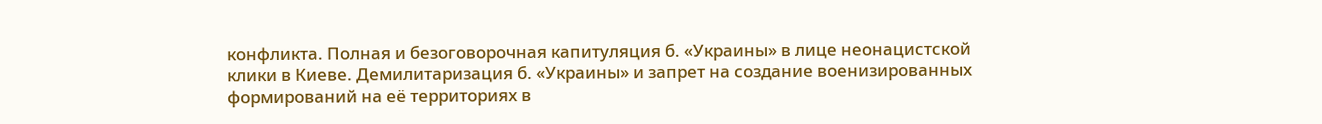конфликта. Полная и безоговорочная капитуляция б. «Украины» в лице неонацистской клики в Киеве. Демилитаризация б. «Украины» и запрет на создание военизированных формирований на её территориях в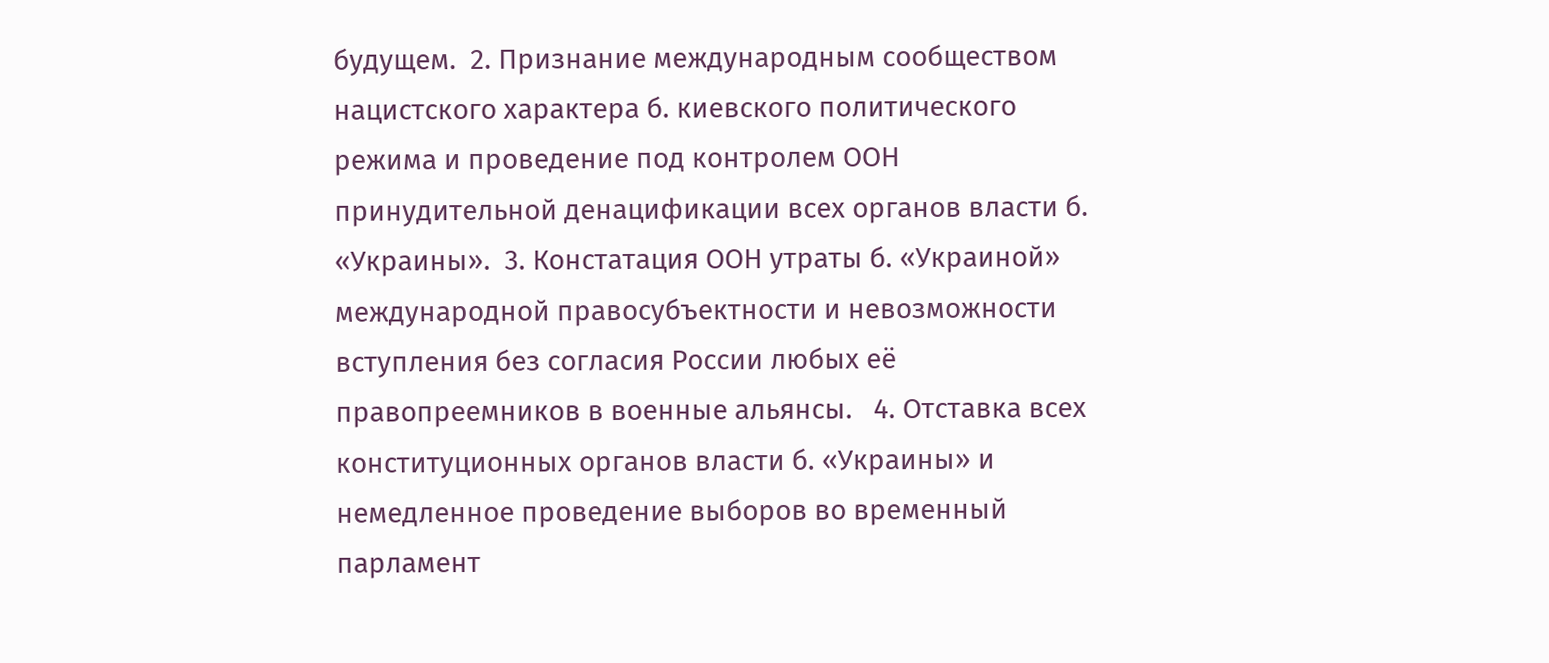будущем.  2. Признание международным сообществом нацистского характера б. киевского политического режима и проведение под контролем ООН принудительной денацификации всех органов власти б. «Украины».  3. Констатация ООН утраты б. «Украиной» международной правосубъектности и невозможности вступления без согласия России любых её правопреемников в военные альянсы.   4. Отставка всех конституционных органов власти б. «Украины» и немедленное проведение выборов во временный парламент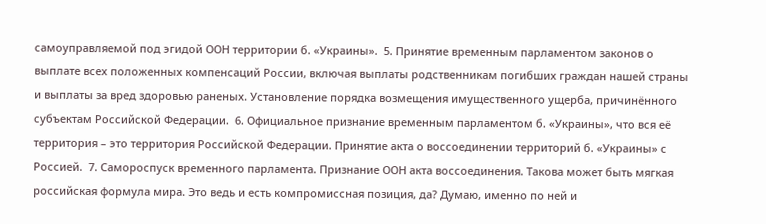самоуправляемой под эгидой ООН территории б. «Украины».  5. Принятие временным парламентом законов о выплате всех положенных компенсаций России, включая выплаты родственникам погибших граждан нашей страны и выплаты за вред здоровью раненых. Установление порядка возмещения имущественного ущерба, причинённого субъектам Российской Федерации.  6. Официальное признание временным парламентом б. «Украины», что вся её территория – это территория Российской Федерации. Принятие акта о воссоединении территорий б. «Украины» с Россией.  7. Самороспуск временного парламента. Признание ООН акта воссоединения. Такова может быть мягкая российская формула мира. Это ведь и есть компромиссная позиция, да? Думаю, именно по ней и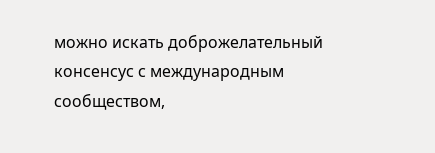можно искать доброжелательный консенсус с международным сообществом,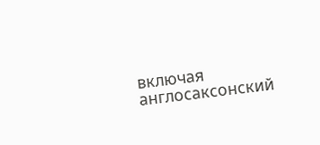включая англосаксонский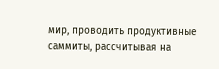мир, проводить продуктивные саммиты, рассчитывая на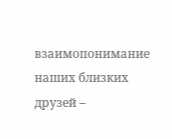взаимопонимание наших близких друзей –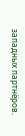западных партнёров.